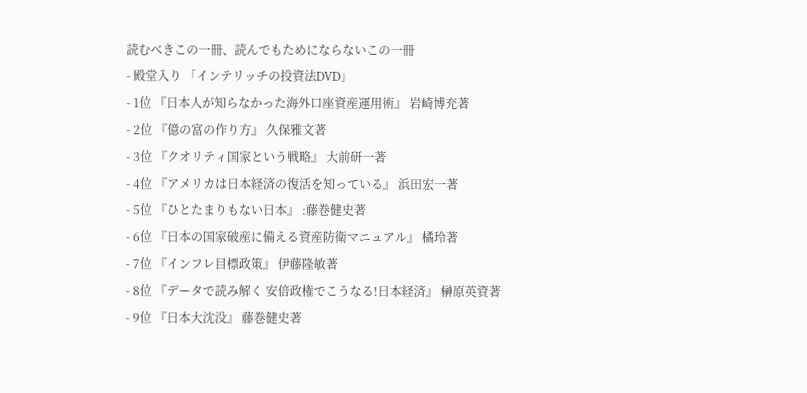読むべきこの一冊、読んでもためにならないこの一冊
- 殿堂入り 「インテリッチの投資法DVD」
- 1位 『日本人が知らなかった海外口座資産運用術』 岩崎博充著
- 2位 『億の富の作り方』 久保雅文著
- 3位 『クオリティ国家という戦略』 大前研一著
- 4位 『アメリカは日本経済の復活を知っている』 浜田宏一著
- 5位 『ひとたまりもない日本』 :藤巻健史著
- 6位 『日本の国家破産に備える資産防衛マニュアル』 橘玲著
- 7位 『インフレ目標政策』 伊藤隆敏著
- 8位 『データで読み解く 安倍政権でこうなる!日本経済』 榊原英資著
- 9位 『日本大沈没』 藤巻健史著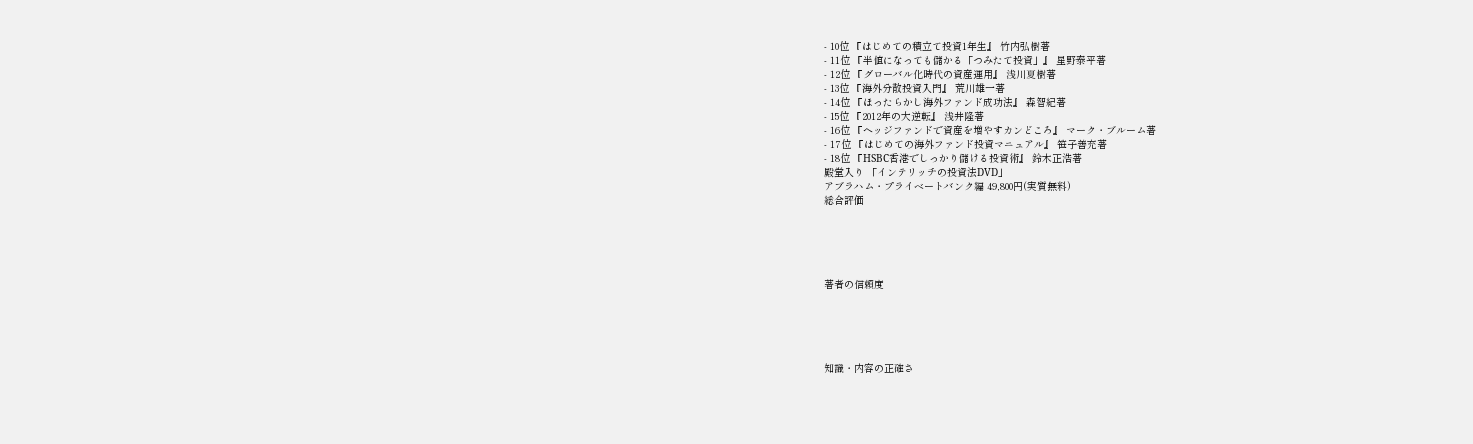- 10位 『はじめての積立て投資1年生』 竹内弘樹著
- 11位 『半値になっても儲かる「つみたて投資」』 星野泰平著
- 12位 『グローバル化時代の資産運用』 浅川夏樹著
- 13位 『海外分散投資入門』 荒川雄一著
- 14位 『ほったらかし海外ファンド成功法』 森智紀著
- 15位 『2012年の大逆転』 浅井隆著
- 16位 『ヘッジファンドで資産を増やすカンどころ』 マーク・ブルーム著
- 17位 『はじめての海外ファンド投資マニュアル』 笹子善充著
- 18位 『HSBC香港でしっかり儲ける投資術』 鈴木正浩著
殿堂入り 「インテリッチの投資法DVD」
アブラハム・プライベートバンク編 49,800円(実質無料)
総合評価





著者の信頼度





知識・内容の正確さ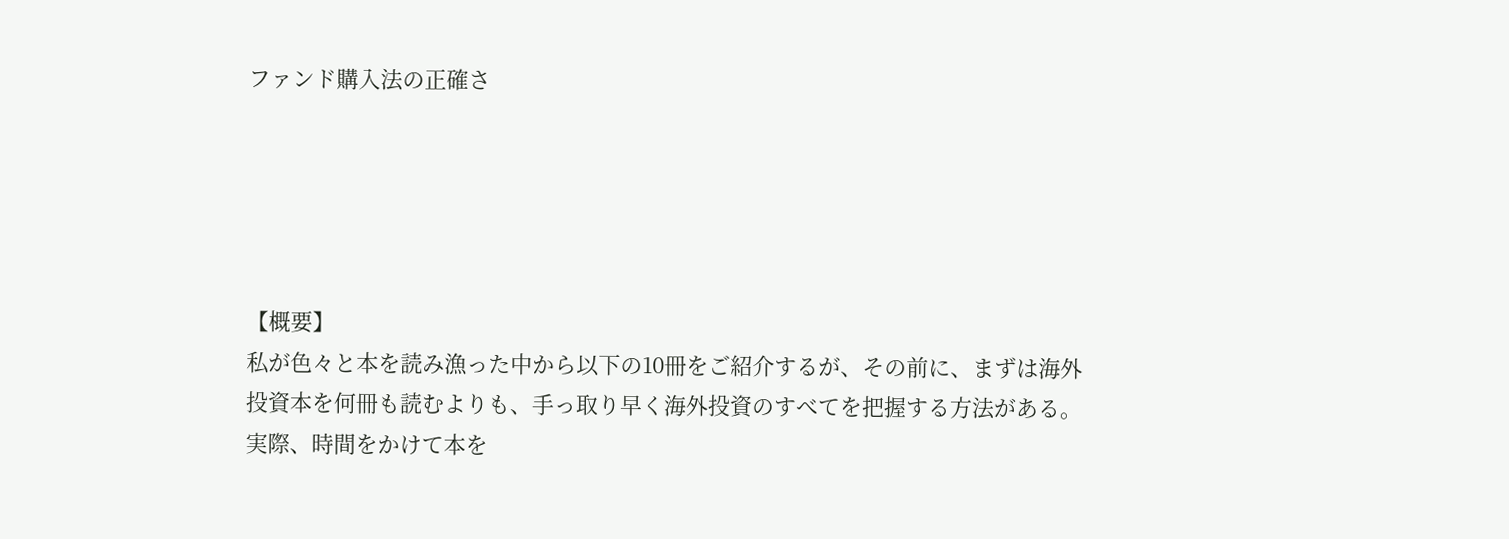ファンド購入法の正確さ





【概要】
私が色々と本を読み漁った中から以下の10冊をご紹介するが、その前に、まずは海外投資本を何冊も読むよりも、手っ取り早く海外投資のすべてを把握する方法がある。実際、時間をかけて本を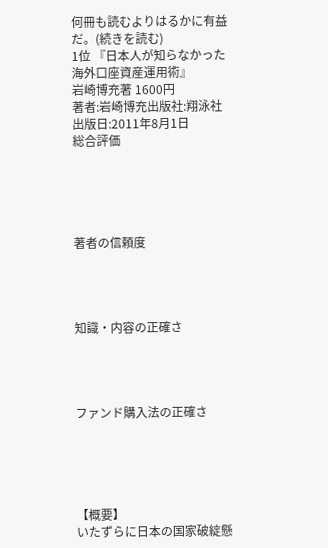何冊も読むよりはるかに有益だ。(続きを読む)
1位 『日本人が知らなかった海外口座資産運用術』
岩崎博充著 1600円
著者:岩崎博充出版社:翔泳社
出版日:2011年8月1日
総合評価





著者の信頼度




知識・内容の正確さ




ファンド購入法の正確さ





【概要】
いたずらに日本の国家破綻懸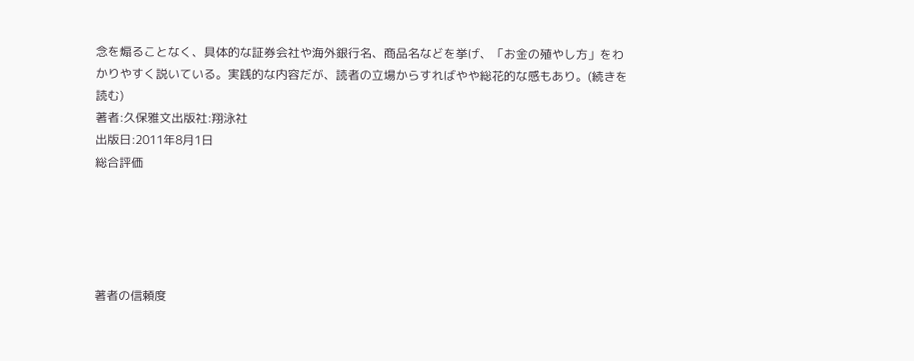念を煽ることなく、具体的な証券会社や海外銀行名、商品名などを挙げ、「お金の殖やし方」をわかりやすく説いている。実践的な内容だが、読者の立場からすればやや総花的な感もあり。(続きを読む)
著者:久保雅文出版社:翔泳社
出版日:2011年8月1日
総合評価





著者の信頼度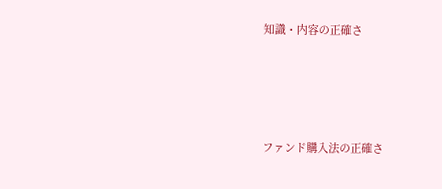知識・内容の正確さ




ファンド購入法の正確さ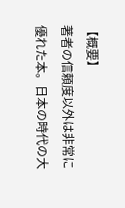【概要】
著者の信頼度以外は非常に優れた本。日本の時代の大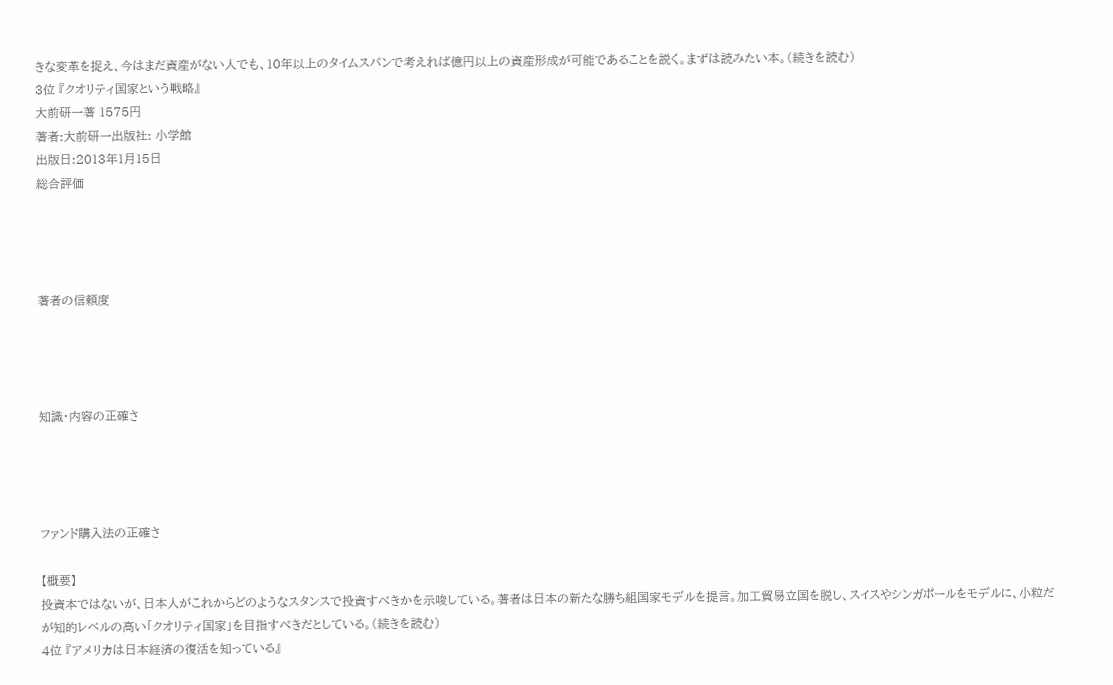きな変革を捉え、今はまだ資産がない人でも、10年以上のタイムスパンで考えれば億円以上の資産形成が可能であることを説く。まずは読みたい本。(続きを読む)
3位 『クオリティ国家という戦略』
大前研一著 1575円
著者:大前研一出版社: 小学館
出版日:2013年1月15日
総合評価




著者の信頼度




知識・内容の正確さ




ファンド購入法の正確さ

【概要】
投資本ではないが、日本人がこれからどのようなスタンスで投資すべきかを示唆している。著者は日本の新たな勝ち組国家モデルを提言。加工貿易立国を脱し、スイスやシンガポールをモデルに、小粒だが知的レベルの高い「クオリティ国家」を目指すべきだとしている。(続きを読む)
4位 『アメリカは日本経済の復活を知っている』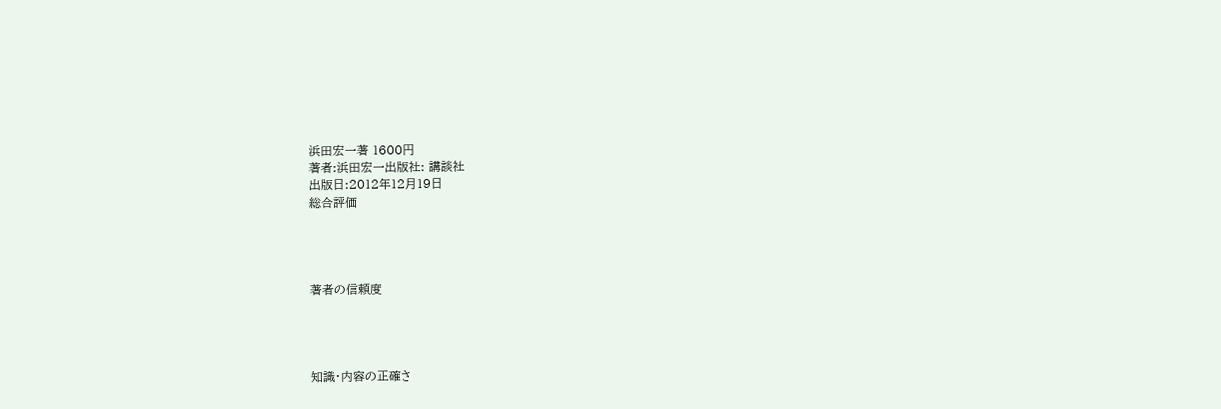浜田宏一著 1600円
著者:浜田宏一出版社: 講談社
出版日:2012年12月19日
総合評価




著者の信頼度




知識・内容の正確さ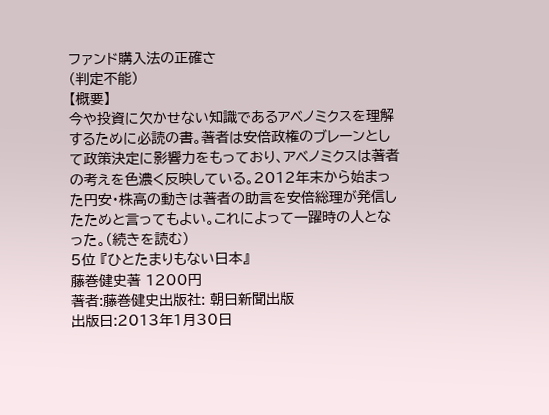ファンド購入法の正確さ
(判定不能)
【概要】
今や投資に欠かせない知識であるアベノミクスを理解するために必読の書。著者は安倍政権のブレーンとして政策決定に影響力をもっており、アベノミクスは著者の考えを色濃く反映している。2012年末から始まった円安・株高の動きは著者の助言を安倍総理が発信したためと言ってもよい。これによって一躍時の人となった。(続きを読む)
5位 『ひとたまりもない日本』
藤巻健史著 1200円
著者:藤巻健史出版社: 朝日新聞出版
出版日:2013年1月30日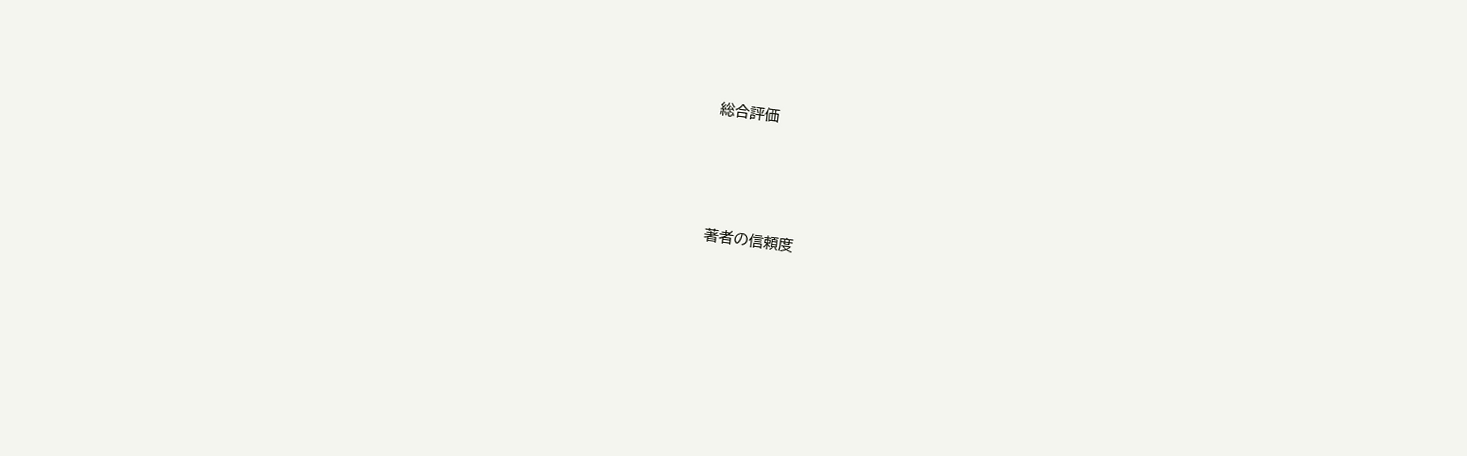総合評価




著者の信頼度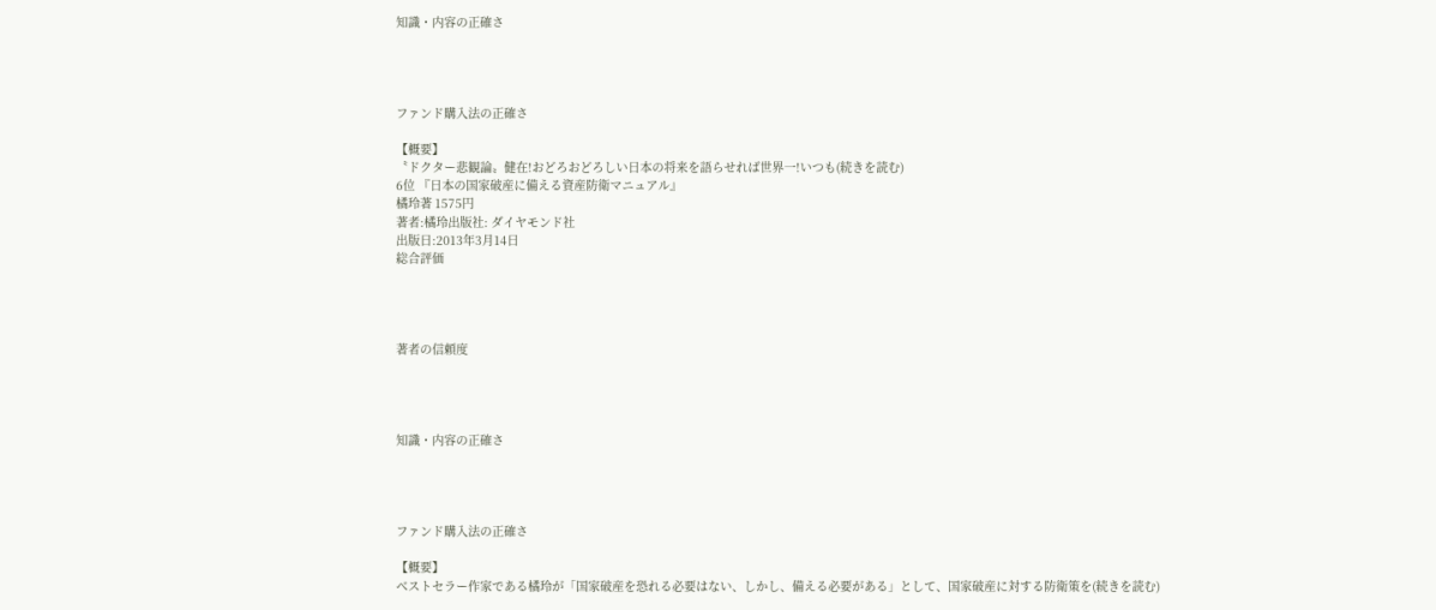知識・内容の正確さ




ファンド購入法の正確さ

【概要】
〝ドクター悲観論〟健在!おどろおどろしい日本の将来を語らせれば世界一!いつも(続きを読む)
6位 『日本の国家破産に備える資産防衛マニュアル』
橘玲著 1575円
著者:橘玲出版社: ダイヤモンド社
出版日:2013年3月14日
総合評価




著者の信頼度




知識・内容の正確さ




ファンド購入法の正確さ

【概要】
ベストセラー作家である橘玲が「国家破産を恐れる必要はない、しかし、備える必要がある」として、国家破産に対する防衛策を(続きを読む)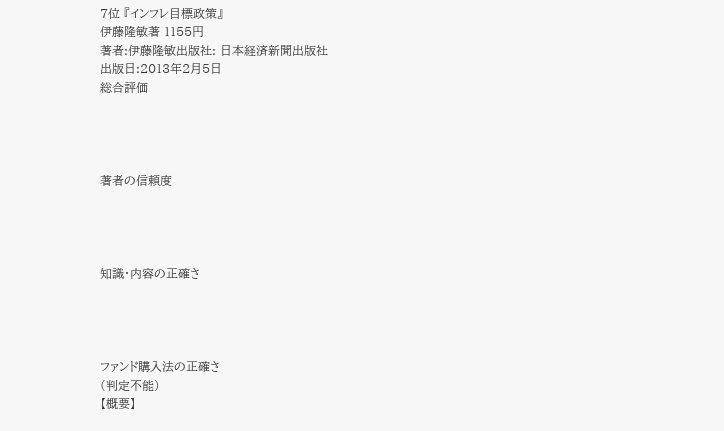7位 『インフレ目標政策』
伊藤隆敏著 1155円
著者:伊藤隆敏出版社: 日本経済新聞出版社
出版日:2013年2月5日
総合評価




著者の信頼度




知識・内容の正確さ




ファンド購入法の正確さ
(判定不能)
【概要】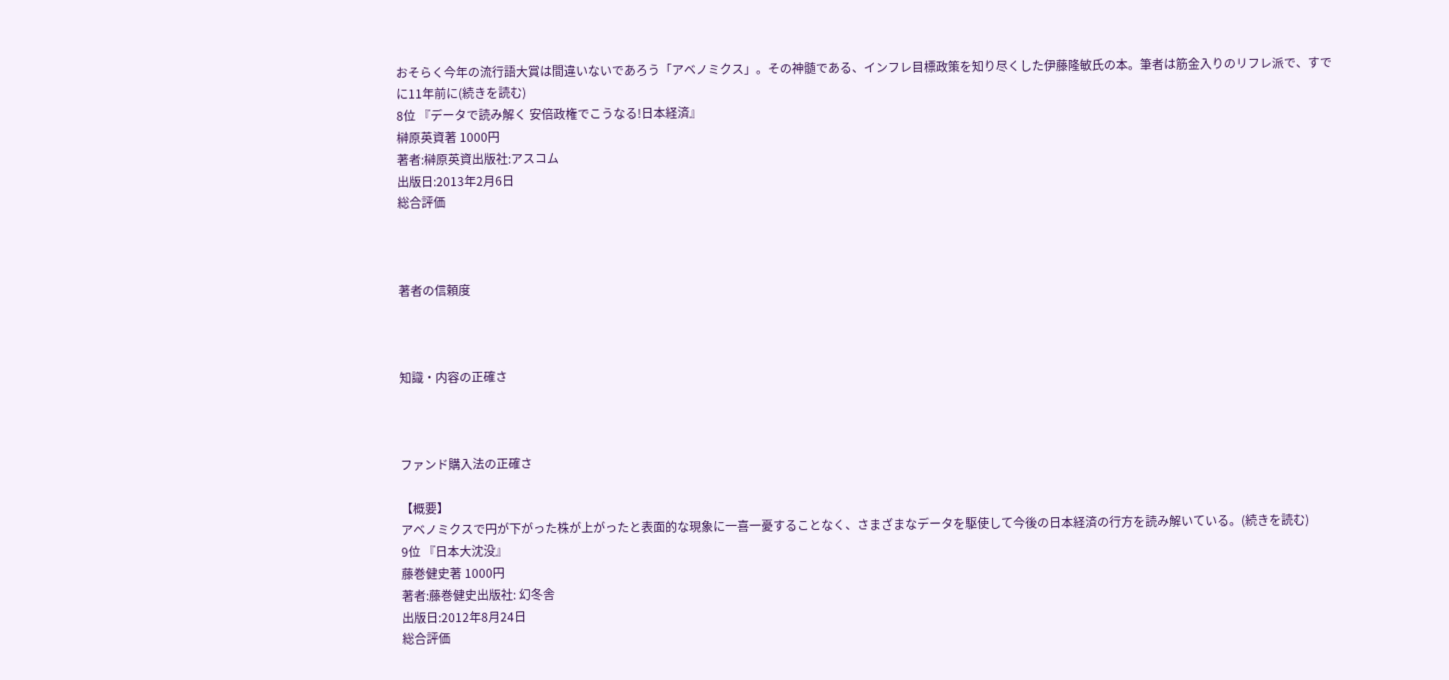おそらく今年の流行語大賞は間違いないであろう「アベノミクス」。その神髄である、インフレ目標政策を知り尽くした伊藤隆敏氏の本。筆者は筋金入りのリフレ派で、すでに11年前に(続きを読む)
8位 『データで読み解く 安倍政権でこうなる!日本経済』
榊原英資著 1000円
著者:榊原英資出版社:アスコム
出版日:2013年2月6日
総合評価



著者の信頼度



知識・内容の正確さ



ファンド購入法の正確さ

【概要】
アベノミクスで円が下がった株が上がったと表面的な現象に一喜一憂することなく、さまざまなデータを駆使して今後の日本経済の行方を読み解いている。(続きを読む)
9位 『日本大沈没』
藤巻健史著 1000円
著者:藤巻健史出版社: 幻冬舎
出版日:2012年8月24日
総合評価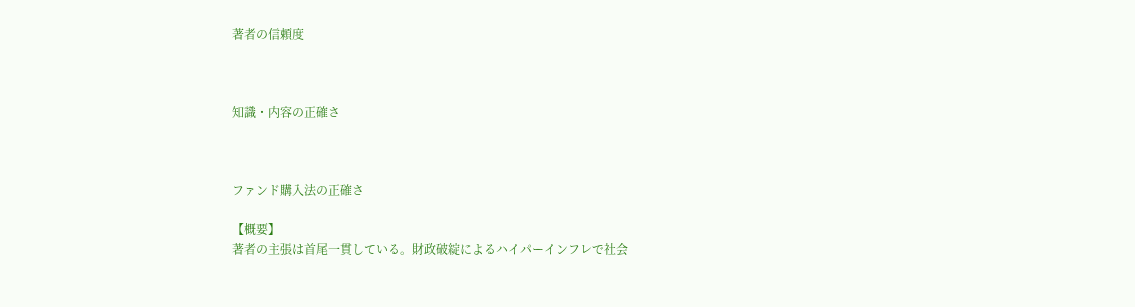著者の信頼度



知識・内容の正確さ



ファンド購入法の正確さ

【概要】
著者の主張は首尾一貫している。財政破綻によるハイパーインフレで社会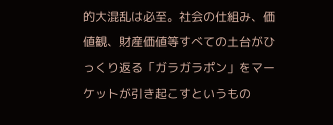的大混乱は必至。社会の仕組み、価値観、財産価値等すべての土台がひっくり返る「ガラガラポン」をマーケットが引き起こすというもの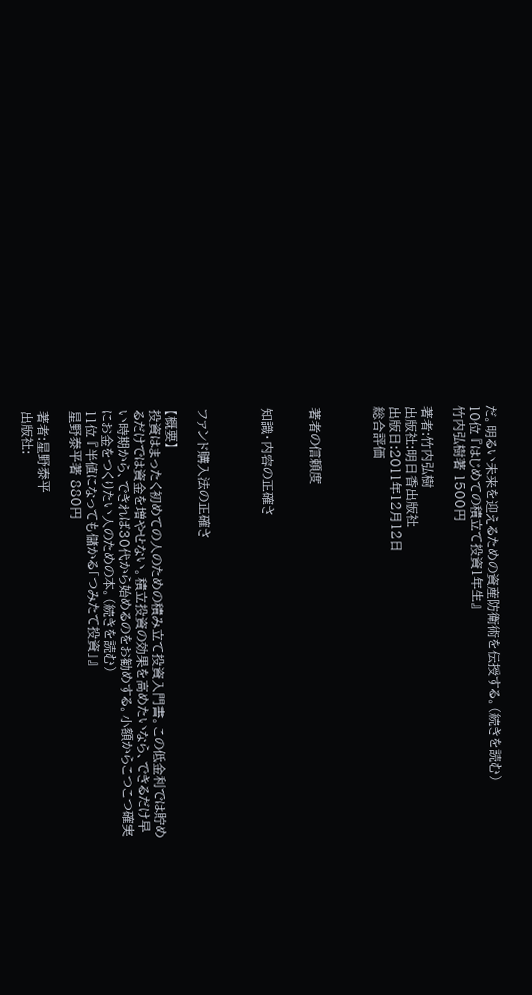だ。明るい未来を迎えるための資産防衛術を伝授する。(続きを読む)
10位 『はじめての積立て投資1年生』
竹内弘樹著 1500円

著者:竹内弘樹
出版社:明日香出版社
出版日:2011年12月12日
総合評価



著者の信頼度


知識・内容の正確さ



ファンド購入法の正確さ

【概要】
投資はまったく初めての人のための積み立て投資入門書。この低金利では貯めるだけでは資金を増やせない。積立投資の効果を高めたいなら、できるだけ早い時期から、できれば30代から始めるのをお勧めする。小額からこつこつ確実にお金をつくりたい人のための本。(続きを読む)
11位 『半値になっても儲かる「つみたて投資」』
星野泰平著 880円

著者:星野泰平
出版社: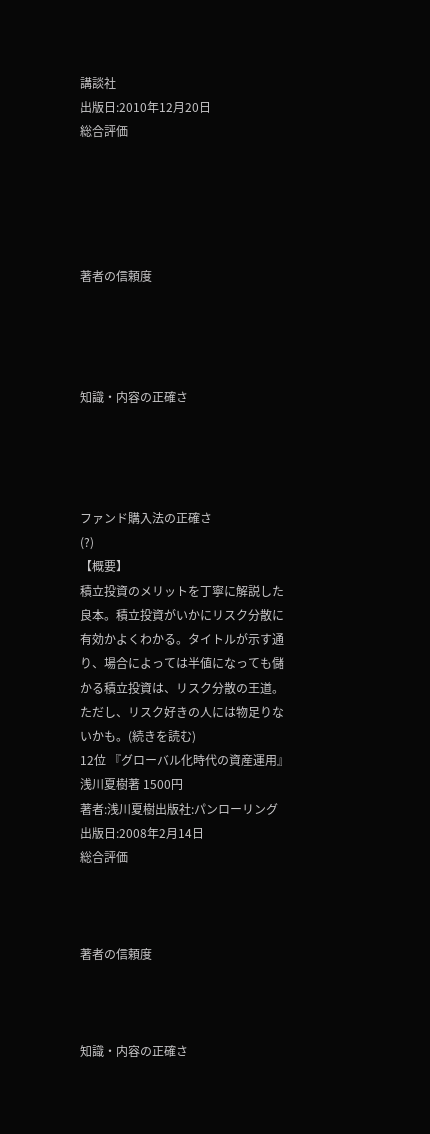講談社
出版日:2010年12月20日
総合評価





著者の信頼度




知識・内容の正確さ




ファンド購入法の正確さ
(?)
【概要】
積立投資のメリットを丁寧に解説した良本。積立投資がいかにリスク分散に有効かよくわかる。タイトルが示す通り、場合によっては半値になっても儲かる積立投資は、リスク分散の王道。ただし、リスク好きの人には物足りないかも。(続きを読む)
12位 『グローバル化時代の資産運用』
浅川夏樹著 1500円
著者:浅川夏樹出版社:パンローリング
出版日:2008年2月14日
総合評価



著者の信頼度



知識・内容の正確さ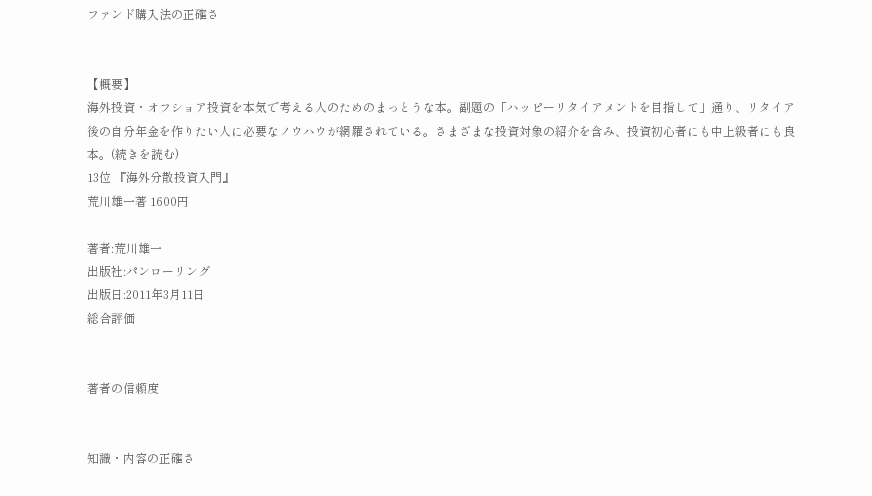ファンド購入法の正確さ


【概要】
海外投資・オフショア投資を本気で考える人のためのまっとうな本。副題の「ハッピーリタイアメントを目指して」通り、リタイア後の自分年金を作りたい人に必要なノウハウが網羅されている。さまざまな投資対象の紹介を含み、投資初心者にも中上級者にも良本。(続きを読む)
13位 『海外分散投資入門』
荒川雄一著 1600円

著者:荒川雄一
出版社:パンローリング
出版日:2011年3月11日
総合評価


著者の信頼度


知識・内容の正確さ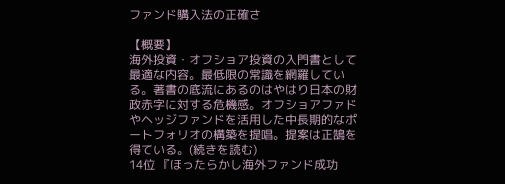ファンド購入法の正確さ

【概要】
海外投資・オフショア投資の入門書として最適な内容。最低限の常識を網羅している。著書の底流にあるのはやはり日本の財政赤字に対する危機感。オフショアファドやヘッジファンドを活用した中長期的なポートフォリオの構築を提唱。提案は正鵠を得ている。(続きを読む)
14位 『ほったらかし海外ファンド成功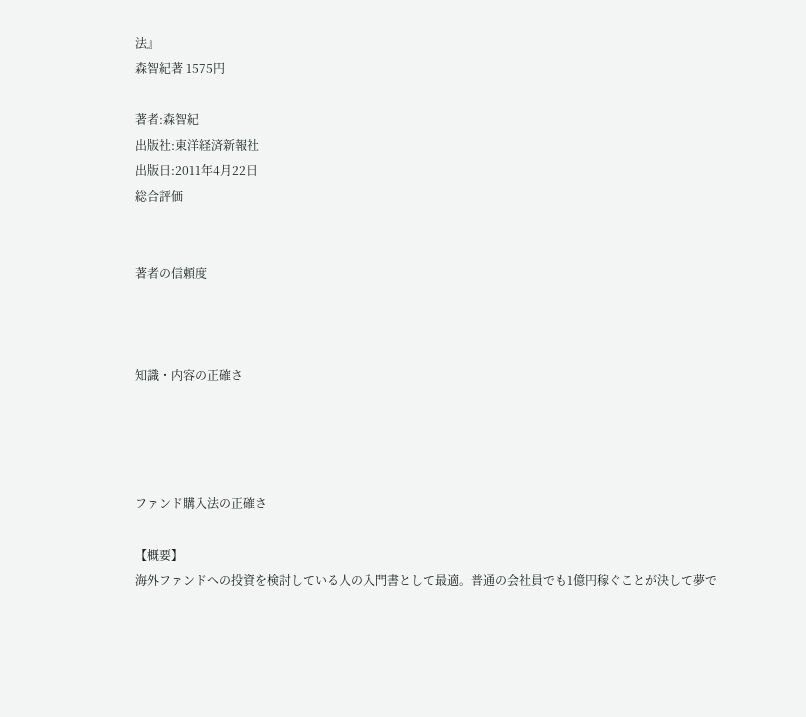法』
森智紀著 1575円

著者:森智紀
出版社:東洋経済新報社
出版日:2011年4月22日
総合評価


著者の信頼度



知識・内容の正確さ




ファンド購入法の正確さ

【概要】
海外ファンドへの投資を検討している人の入門書として最適。普通の会社員でも1億円稼ぐことが決して夢で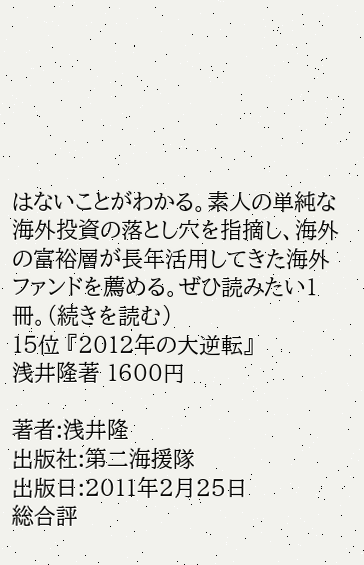はないことがわかる。素人の単純な海外投資の落とし穴を指摘し、海外の富裕層が長年活用してきた海外ファンドを薦める。ぜひ読みたい1冊。(続きを読む)
15位 『2012年の大逆転』
浅井隆著 1600円

著者:浅井隆
出版社:第二海援隊
出版日:2011年2月25日
総合評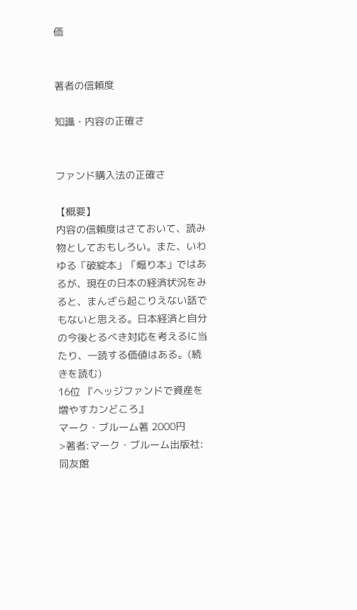価


著者の信頼度

知識・内容の正確さ


ファンド購入法の正確さ

【概要】
内容の信頼度はさておいて、読み物としておもしろい。また、いわゆる「破綻本」「煽り本」ではあるが、現在の日本の経済状況をみると、まんざら起こりえない話でもないと思える。日本経済と自分の今後とるべき対応を考えるに当たり、一読する価値はある。(続きを読む)
16位 『ヘッジファンドで資産を増やすカンどころ』
マーク・ブルーム著 2000円
>著者:マーク・ブルーム出版社:同友館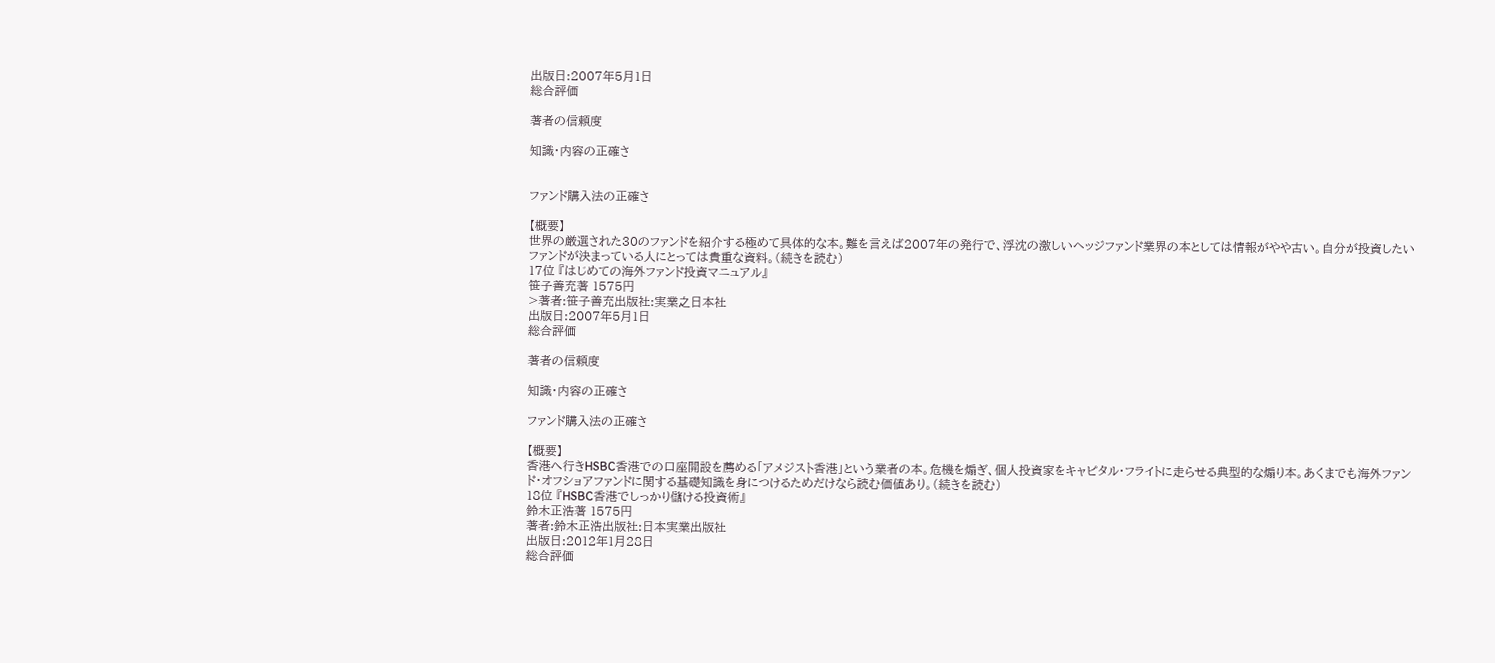出版日:2007年5月1日
総合評価

著者の信頼度

知識・内容の正確さ


ファンド購入法の正確さ

【概要】
世界の厳選された30のファンドを紹介する極めて具体的な本。難を言えば2007年の発行で、浮沈の激しいヘッジファンド業界の本としては情報がやや古い。自分が投資したいファンドが決まっている人にとっては貴重な資料。(続きを読む)
17位 『はじめての海外ファンド投資マニュアル』
笹子善充著 1575円
>著者:笹子善充出版社:実業之日本社
出版日:2007年5月1日
総合評価

著者の信頼度

知識・内容の正確さ

ファンド購入法の正確さ

【概要】
香港へ行きHSBC香港での口座開設を薦める「アメジスト香港」という業者の本。危機を煽ぎ、個人投資家をキャピタル・フライトに走らせる典型的な煽り本。あくまでも海外ファンド・オフショアファンドに関する基礎知識を身につけるためだけなら読む価値あり。(続きを読む)
18位 『HSBC香港でしっかり儲ける投資術』
鈴木正浩著 1575円
著者:鈴木正浩出版社:日本実業出版社
出版日:2012年1月28日
総合評価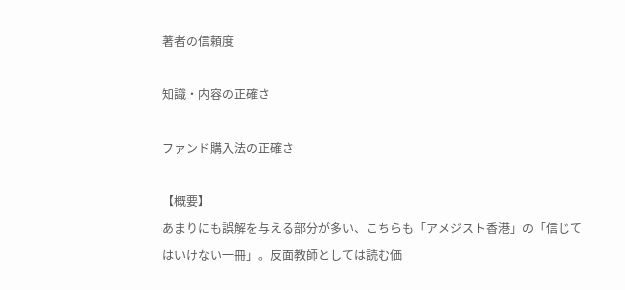著者の信頼度

知識・内容の正確さ

ファンド購入法の正確さ

【概要】
あまりにも誤解を与える部分が多い、こちらも「アメジスト香港」の「信じてはいけない一冊」。反面教師としては読む価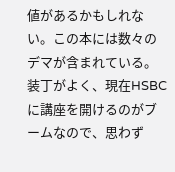値があるかもしれない。この本には数々のデマが含まれている。装丁がよく、現在HSBCに講座を開けるのがブームなので、思わず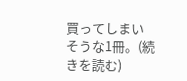買ってしまいそうな1冊。(続きを読む)